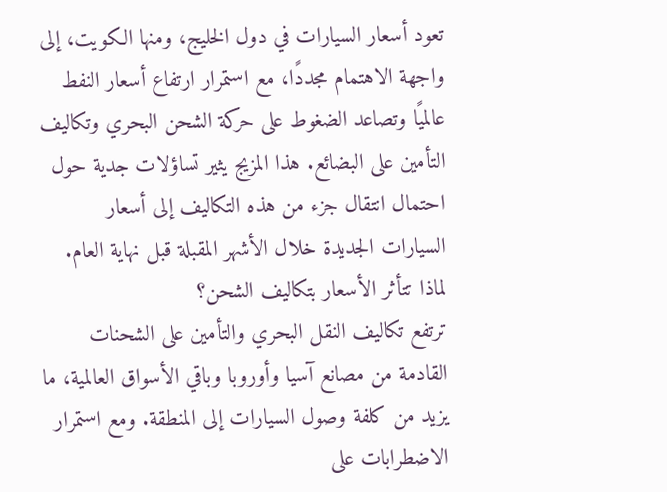تعود أسعار السيارات في دول الخليج، ومنها الكويت، إلى واجهة الاهتمام مجددًا، مع استمرار ارتفاع أسعار النفط عالميًا وتصاعد الضغوط على حركة الشحن البحري وتكاليف التأمين على البضائع. هذا المزيج يثير تساؤلات جدية حول احتمال انتقال جزء من هذه التكاليف إلى أسعار السيارات الجديدة خلال الأشهر المقبلة قبل نهاية العام.
لماذا تتأثر الأسعار بتكاليف الشحن؟
ترتفع تكاليف النقل البحري والتأمين على الشحنات القادمة من مصانع آسيا وأوروبا وباقي الأسواق العالمية، ما يزيد من كلفة وصول السيارات إلى المنطقة. ومع استمرار الاضطرابات على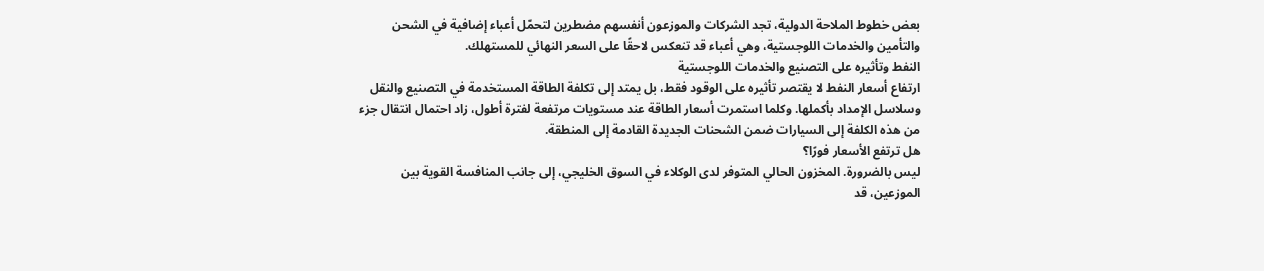بعض خطوط الملاحة الدولية، تجد الشركات والموزعون أنفسهم مضطرين لتحمّل أعباء إضافية في الشحن والتأمين والخدمات اللوجستية، وهي أعباء قد تنعكس لاحقًا على السعر النهائي للمستهلك.
النفط وتأثيره على التصنيع والخدمات اللوجستية
ارتفاع أسعار النفط لا يقتصر تأثيره على الوقود فقط، بل يمتد إلى تكلفة الطاقة المستخدمة في التصنيع والنقل وسلاسل الإمداد بأكملها. وكلما استمرت أسعار الطاقة عند مستويات مرتفعة لفترة أطول، زاد احتمال انتقال جزء من هذه الكلفة إلى السيارات ضمن الشحنات الجديدة القادمة إلى المنطقة.
هل ترتفع الأسعار فورًا؟
ليس بالضرورة. المخزون الحالي المتوفر لدى الوكلاء في السوق الخليجي، إلى جانب المنافسة القوية بين الموزعين، قد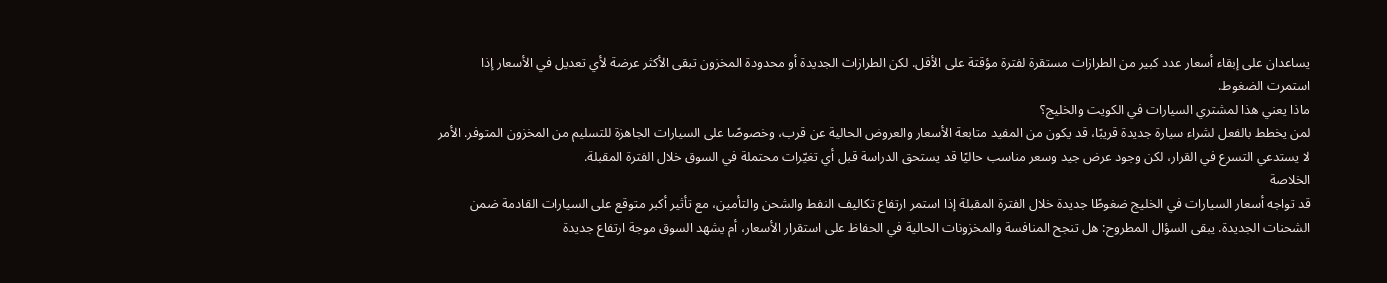يساعدان على إبقاء أسعار عدد كبير من الطرازات مستقرة لفترة مؤقتة على الأقل. لكن الطرازات الجديدة أو محدودة المخزون تبقى الأكثر عرضة لأي تعديل في الأسعار إذا استمرت الضغوط.
ماذا يعني هذا لمشتري السيارات في الكويت والخليج؟
لمن يخطط بالفعل لشراء سيارة جديدة قريبًا، قد يكون من المفيد متابعة الأسعار والعروض الحالية عن قرب، وخصوصًا على السيارات الجاهزة للتسليم من المخزون المتوفر. الأمر لا يستدعي التسرع في القرار، لكن وجود عرض جيد وسعر مناسب حاليًا قد يستحق الدراسة قبل أي تغيّرات محتملة في السوق خلال الفترة المقبلة.
الخلاصة
قد تواجه أسعار السيارات في الخليج ضغوطًا جديدة خلال الفترة المقبلة إذا استمر ارتفاع تكاليف النفط والشحن والتأمين، مع تأثير أكبر متوقع على السيارات القادمة ضمن الشحنات الجديدة. يبقى السؤال المطروح: هل تنجح المنافسة والمخزونات الحالية في الحفاظ على استقرار الأسعار، أم يشهد السوق موجة ارتفاع جديدة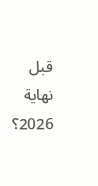قبل نهاية 2026؟